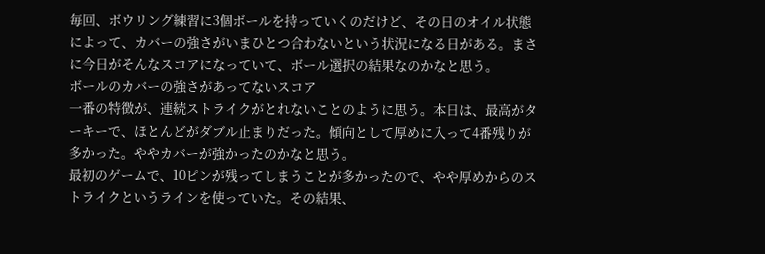毎回、ボウリング練習に3個ボールを持っていくのだけど、その日のオイル状態によって、カバーの強さがいまひとつ合わないという状況になる日がある。まさに今日がそんなスコアになっていて、ボール選択の結果なのかなと思う。
ボールのカバーの強さがあってないスコア
一番の特徴が、連続ストライクがとれないことのように思う。本日は、最高がターキーで、ほとんどがダブル止まりだった。傾向として厚めに入って4番残りが多かった。ややカバーが強かったのかなと思う。
最初のゲームで、10ピンが残ってしまうことが多かったので、やや厚めからのストライクというラインを使っていた。その結果、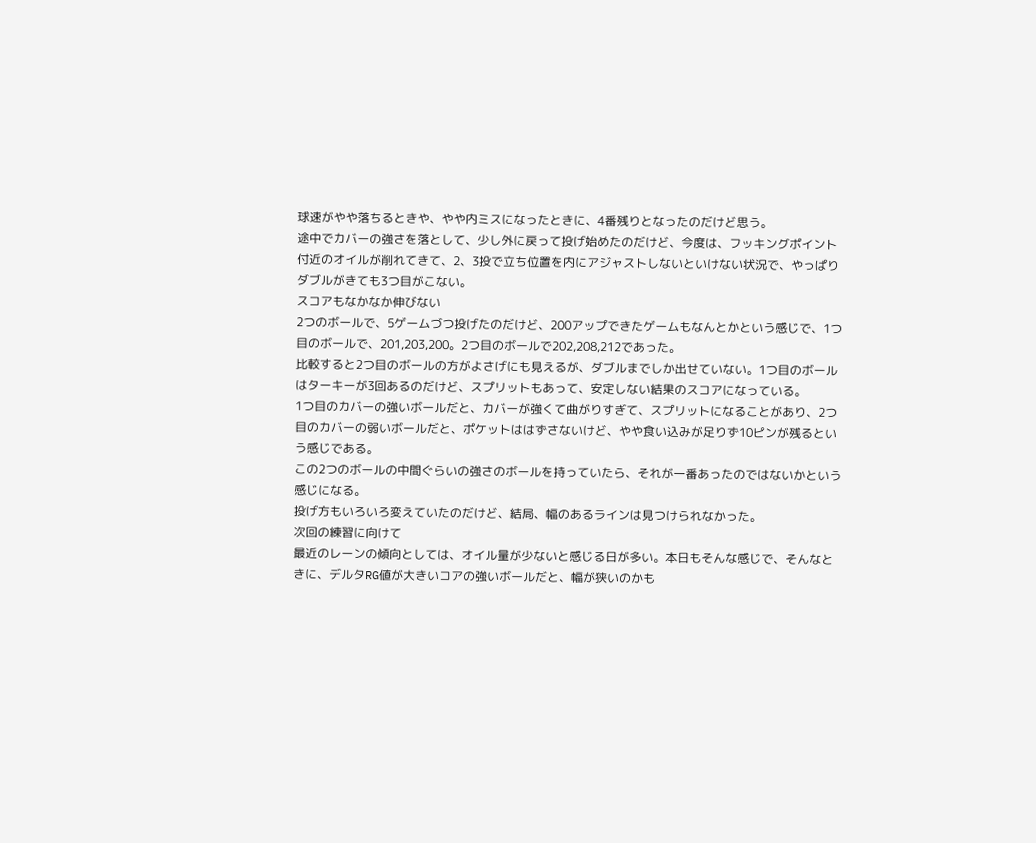球速がやや落ちるときや、やや内ミスになったときに、4番残りとなったのだけど思う。
途中でカバーの強さを落として、少し外に戻って投げ始めたのだけど、今度は、フッキングポイント付近のオイルが削れてきて、2、3投で立ち位置を内にアジャストしないといけない状況で、やっぱりダブルがきても3つ目がこない。
スコアもなかなか伸びない
2つのボールで、5ゲームづつ投げたのだけど、200アップできたゲームもなんとかという感じで、1つ目のボールで、201,203,200。2つ目のボールで202,208,212であった。
比較すると2つ目のボールの方がよさげにも見えるが、ダブルまでしか出せていない。1つ目のボールはターキーが3回あるのだけど、スプリットもあって、安定しない結果のスコアになっている。
1つ目のカバーの強いボールだと、カバーが強くて曲がりすぎて、スプリットになることがあり、2つ目のカバーの弱いボールだと、ポケットははずさないけど、やや食い込みが足りず10ピンが残るという感じである。
この2つのボールの中間ぐらいの強さのボールを持っていたら、それが一番あったのではないかという感じになる。
投げ方もいろいろ変えていたのだけど、結局、幅のあるラインは見つけられなかった。
次回の練習に向けて
最近のレーンの傾向としては、オイル量が少ないと感じる日が多い。本日もそんな感じで、そんなときに、デルタRG値が大きいコアの強いボールだと、幅が狭いのかも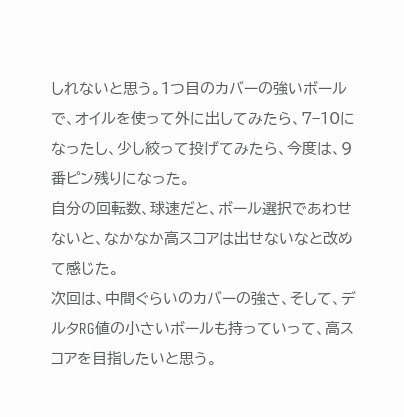しれないと思う。1つ目のカバーの強いボールで、オイルを使って外に出してみたら、7−10になったし、少し絞って投げてみたら、今度は、9番ピン残りになった。
自分の回転数、球速だと、ボール選択であわせないと、なかなか高スコアは出せないなと改めて感じた。
次回は、中間ぐらいのカバーの強さ、そして、デルタRG値の小さいボールも持っていって、高スコアを目指したいと思う。